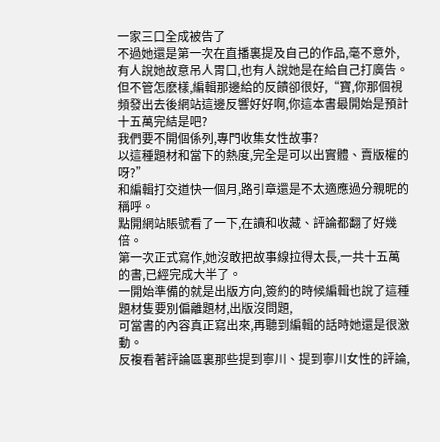一家三口全成被告了
不過她還是第一次在直播裏提及自己的作品,毫不意外,有人說她故意吊人胃口,也有人說她是在給自己打廣告。
但不管怎麽樣,編輯那邊給的反饋卻很好,“寶,你那個視頻發出去後網站這邊反響好好啊,你這本書最開始是預計十五萬完結是吧?
我們要不開個係列,專門收集女性故事?
以這種題材和當下的熱度,完全是可以出實體、賣版權的呀?”
和編輯打交道快一個月,路引章還是不太適應過分親昵的稱呼。
點開網站賬號看了一下,在讀和收藏、評論都翻了好幾倍。
第一次正式寫作,她沒敢把故事線拉得太長,一共十五萬的書,已經完成大半了。
一開始準備的就是出版方向,簽約的時候編輯也說了這種題材隻要別偏離題材,出版沒問題,
可當書的內容真正寫出來,再聽到編輯的話時她還是很激動。
反複看著評論區裏那些提到寧川、提到寧川女性的評論,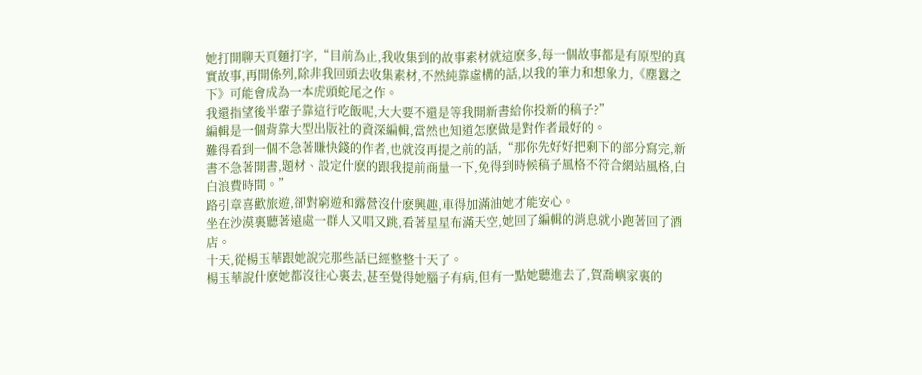她打開聊天頁麵打字,“目前為止,我收集到的故事素材就這麽多,每一個故事都是有原型的真實故事,再開係列,除非我回頭去收集素材,不然純靠虛構的話,以我的筆力和想象力,《塵囂之下》可能會成為一本虎頭蛇尾之作。
我還指望後半輩子靠這行吃飯呢,大大要不還是等我開新書給你投新的稿子?”
編輯是一個背靠大型出版社的資深編輯,當然也知道怎麽做是對作者最好的。
難得看到一個不急著賺快錢的作者,也就沒再提之前的話,“那你先好好把剩下的部分寫完,新書不急著開書,題材、設定什麽的跟我提前商量一下,免得到時候稿子風格不符合網站風格,白白浪費時間。”
路引章喜歡旅遊,卻對窮遊和露營沒什麽興趣,車得加滿油她才能安心。
坐在沙漠裏聽著遠處一群人又唱又跳,看著星星布滿天空,她回了編輯的消息就小跑著回了酒店。
十天,從楊玉華跟她說完那些話已經整整十天了。
楊玉華說什麽她都沒往心裏去,甚至覺得她腦子有病,但有一點她聽進去了,賀喬嶼家裏的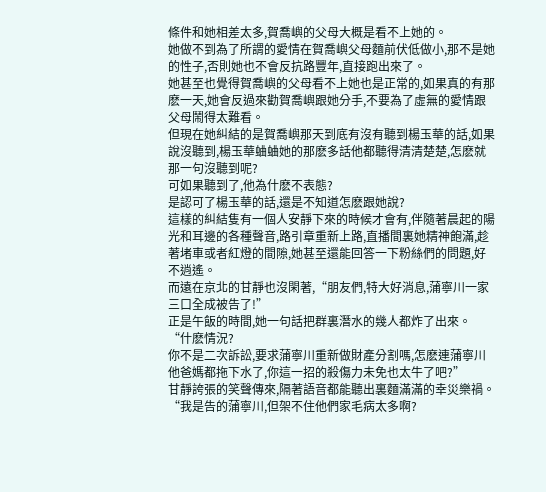條件和她相差太多,賀喬嶼的父母大概是看不上她的。
她做不到為了所謂的愛情在賀喬嶼父母麵前伏低做小,那不是她的性子,否則她也不會反抗路豐年,直接跑出來了。
她甚至也覺得賀喬嶼的父母看不上她也是正常的,如果真的有那麽一天,她會反過來勸賀喬嶼跟她分手,不要為了虛無的愛情跟父母鬧得太難看。
但現在她糾結的是賀喬嶼那天到底有沒有聽到楊玉華的話,如果說沒聽到,楊玉華蛐蛐她的那麽多話他都聽得清清楚楚,怎麽就那一句沒聽到呢?
可如果聽到了,他為什麽不表態?
是認可了楊玉華的話,還是不知道怎麽跟她說?
這樣的糾結隻有一個人安靜下來的時候才會有,伴隨著晨起的陽光和耳邊的各種聲音,路引章重新上路,直播間裏她精神飽滿,趁著堵車或者紅燈的間隙,她甚至還能回答一下粉絲們的問題,好不逍遙。
而遠在京北的甘靜也沒閑著,“朋友們,特大好消息,蒲寧川一家三口全成被告了!”
正是午飯的時間,她一句話把群裏潛水的幾人都炸了出來。
“什麽情況?
你不是二次訴訟,要求蒲寧川重新做財產分割嗎,怎麽連蒲寧川他爸媽都拖下水了,你這一招的殺傷力未免也太牛了吧?”
甘靜誇張的笑聲傳來,隔著語音都能聽出裏麵滿滿的幸災樂禍。
“我是告的蒲寧川,但架不住他們家毛病太多啊?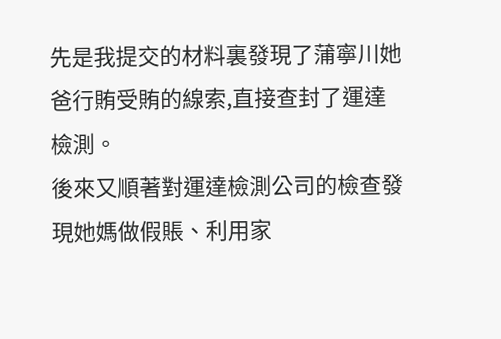先是我提交的材料裏發現了蒲寧川她爸行賄受賄的線索,直接查封了運達檢測。
後來又順著對運達檢測公司的檢查發現她媽做假賬、利用家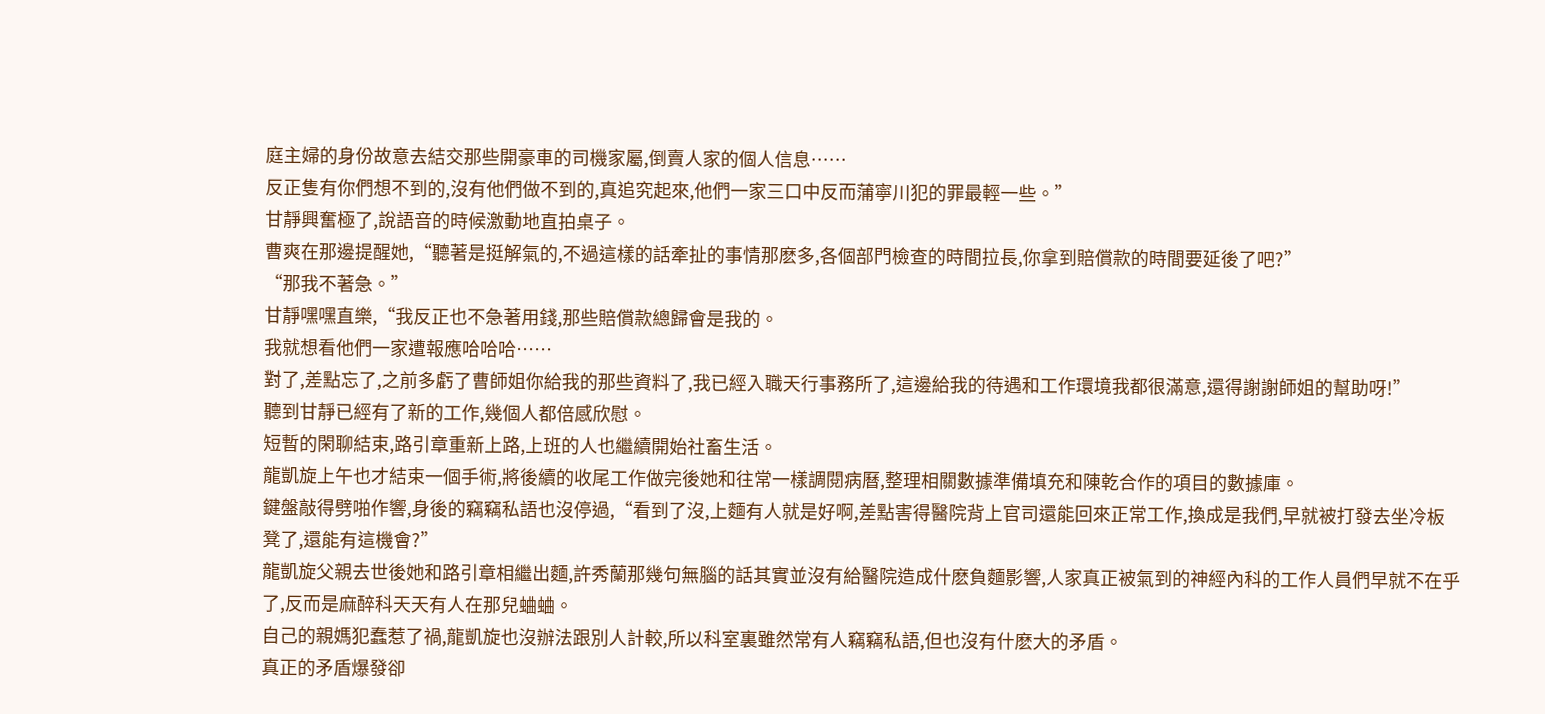庭主婦的身份故意去結交那些開豪車的司機家屬,倒賣人家的個人信息……
反正隻有你們想不到的,沒有他們做不到的,真追究起來,他們一家三口中反而蒲寧川犯的罪最輕一些。”
甘靜興奮極了,說語音的時候激動地直拍桌子。
曹爽在那邊提醒她,“聽著是挺解氣的,不過這樣的話牽扯的事情那麽多,各個部門檢查的時間拉長,你拿到賠償款的時間要延後了吧?”
“那我不著急。”
甘靜嘿嘿直樂,“我反正也不急著用錢,那些賠償款總歸會是我的。
我就想看他們一家遭報應哈哈哈……
對了,差點忘了,之前多虧了曹師姐你給我的那些資料了,我已經入職天行事務所了,這邊給我的待遇和工作環境我都很滿意,還得謝謝師姐的幫助呀!”
聽到甘靜已經有了新的工作,幾個人都倍感欣慰。
短暫的閑聊結束,路引章重新上路,上班的人也繼續開始社畜生活。
龍凱旋上午也才結束一個手術,將後續的收尾工作做完後她和往常一樣調閱病曆,整理相關數據準備填充和陳乾合作的項目的數據庫。
鍵盤敲得劈啪作響,身後的竊竊私語也沒停過,“看到了沒,上麵有人就是好啊,差點害得醫院背上官司還能回來正常工作,換成是我們,早就被打發去坐冷板凳了,還能有這機會?”
龍凱旋父親去世後她和路引章相繼出麵,許秀蘭那幾句無腦的話其實並沒有給醫院造成什麽負麵影響,人家真正被氣到的神經內科的工作人員們早就不在乎了,反而是麻醉科天天有人在那兒蛐蛐。
自己的親媽犯蠢惹了禍,龍凱旋也沒辦法跟別人計較,所以科室裏雖然常有人竊竊私語,但也沒有什麽大的矛盾。
真正的矛盾爆發卻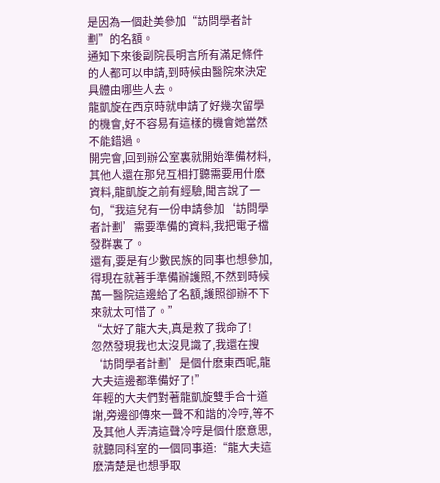是因為一個赴美參加“訪問學者計劃”的名額。
通知下來後副院長明言所有滿足條件的人都可以申請,到時候由醫院來決定具體由哪些人去。
龍凱旋在西京時就申請了好幾次留學的機會,好不容易有這樣的機會她當然不能錯過。
開完會,回到辦公室裏就開始準備材料,其他人還在那兒互相打聽需要用什麽資料,龍凱旋之前有經驗,聞言說了一句,“我這兒有一份申請參加‘訪問學者計劃’需要準備的資料,我把電子檔發群裏了。
還有,要是有少數民族的同事也想參加,得現在就著手準備辦護照,不然到時候萬一醫院這邊給了名額,護照卻辦不下來就太可惜了。”
“太好了龍大夫,真是救了我命了!
忽然發現我也太沒見識了,我還在搜‘訪問學者計劃’是個什麽東西呢,龍大夫這邊都準備好了!”
年輕的大夫們對著龍凱旋雙手合十道謝,旁邊卻傳來一聲不和諧的冷哼,等不及其他人弄清這聲冷哼是個什麽意思,就聽同科室的一個同事道:“龍大夫這麽清楚是也想爭取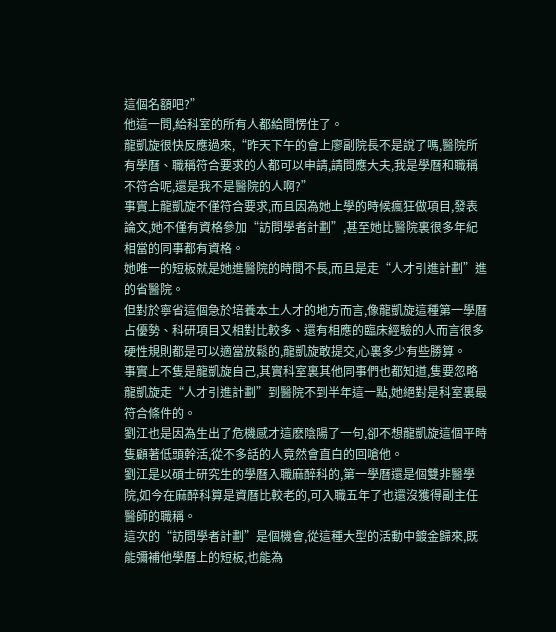這個名額吧?”
他這一問,給科室的所有人都給問愣住了。
龍凱旋很快反應過來,“昨天下午的會上廖副院長不是說了嗎,醫院所有學曆、職稱符合要求的人都可以申請,請問應大夫,我是學曆和職稱不符合呢,還是我不是醫院的人啊?”
事實上龍凱旋不僅符合要求,而且因為她上學的時候瘋狂做項目,發表論文,她不僅有資格參加“訪問學者計劃”,甚至她比醫院裏很多年紀相當的同事都有資格。
她唯一的短板就是她進醫院的時間不長,而且是走“人才引進計劃”進的省醫院。
但對於寧省這個急於培養本土人才的地方而言,像龍凱旋這種第一學曆占優勢、科研項目又相對比較多、還有相應的臨床經驗的人而言很多硬性規則都是可以適當放鬆的,龍凱旋敢提交,心裏多少有些勝算。
事實上不隻是龍凱旋自己,其實科室裏其他同事們也都知道,隻要忽略龍凱旋走“人才引進計劃”到醫院不到半年這一點,她絕對是科室裏最符合條件的。
劉江也是因為生出了危機感才這麽陰陽了一句,卻不想龍凱旋這個平時隻顧著低頭幹活,從不多話的人竟然會直白的回嗆他。
劉江是以碩士研究生的學曆入職麻醉科的,第一學曆還是個雙非醫學院,如今在麻醉科算是資曆比較老的,可入職五年了也還沒獲得副主任醫師的職稱。
這次的“訪問學者計劃”是個機會,從這種大型的活動中鍍金歸來,既能彌補他學曆上的短板,也能為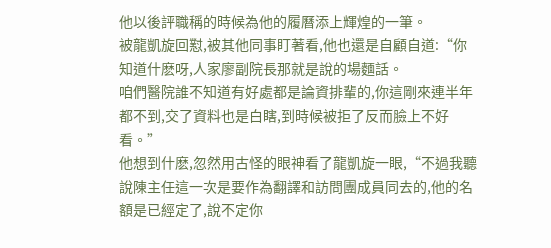他以後評職稱的時候為他的履曆添上輝煌的一筆。
被龍凱旋回懟,被其他同事盯著看,他也還是自顧自道:“你知道什麽呀,人家廖副院長那就是說的場麵話。
咱們醫院誰不知道有好處都是論資排輩的,你這剛來連半年都不到,交了資料也是白瞎,到時候被拒了反而臉上不好看。”
他想到什麽,忽然用古怪的眼神看了龍凱旋一眼,“不過我聽說陳主任這一次是要作為翻譯和訪問團成員同去的,他的名額是已經定了,說不定你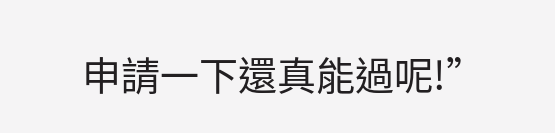申請一下還真能過呢!”